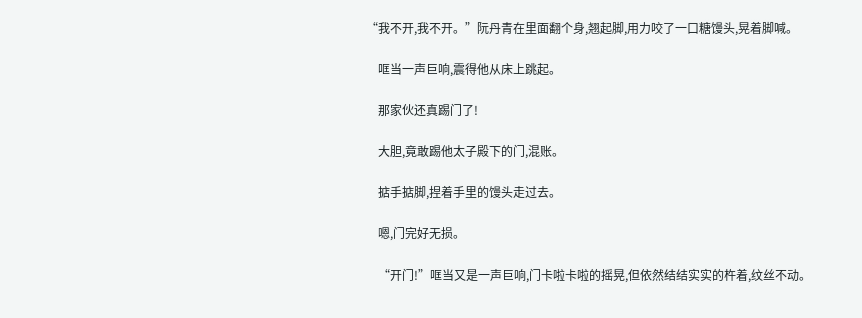“我不开,我不开。”阮丹青在里面翻个身,翘起脚,用力咬了一口糖馒头,晃着脚喊。

    哐当一声巨响,震得他从床上跳起。

    那家伙还真踢门了!

    大胆,竟敢踢他太子殿下的门,混账。

    掂手掂脚,捏着手里的馒头走过去。

    嗯,门完好无损。

    “开门!”哐当又是一声巨响,门卡啦卡啦的摇晃,但依然结结实实的杵着,纹丝不动。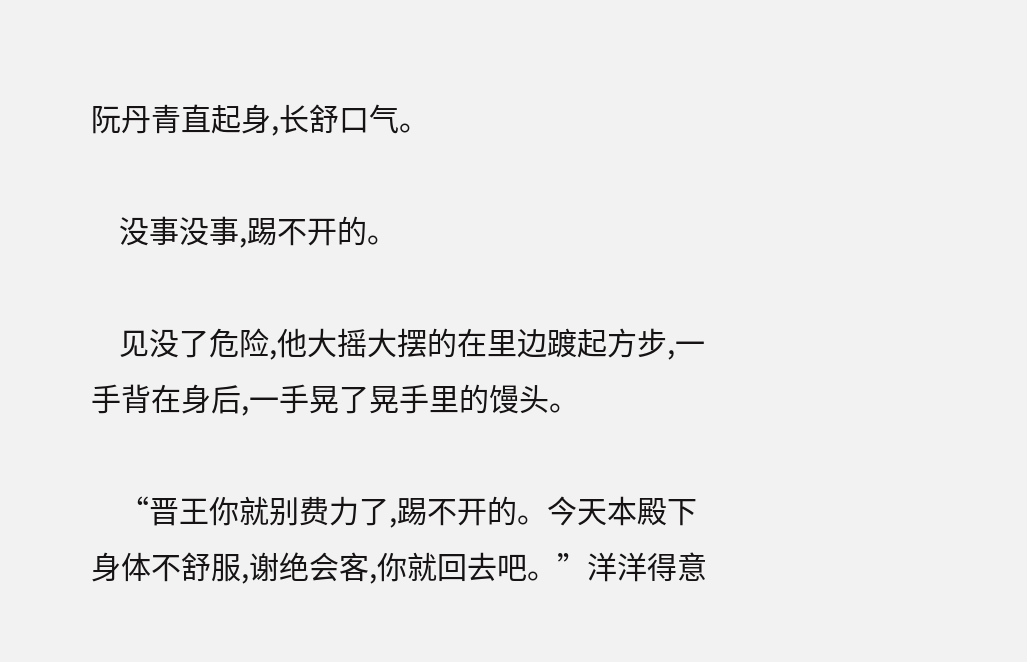阮丹青直起身,长舒口气。

    没事没事,踢不开的。

    见没了危险,他大摇大摆的在里边踱起方步,一手背在身后,一手晃了晃手里的馒头。

    “晋王你就别费力了,踢不开的。今天本殿下身体不舒服,谢绝会客,你就回去吧。”洋洋得意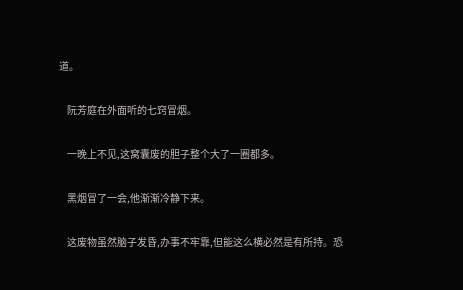道。

    阮芳庭在外面听的七窍冒烟。

    一晚上不见,这窝囊废的胆子整个大了一圈都多。

    黑烟冒了一会,他渐渐冷静下来。

    这废物虽然脑子发昏,办事不牢靠,但能这么横必然是有所持。恐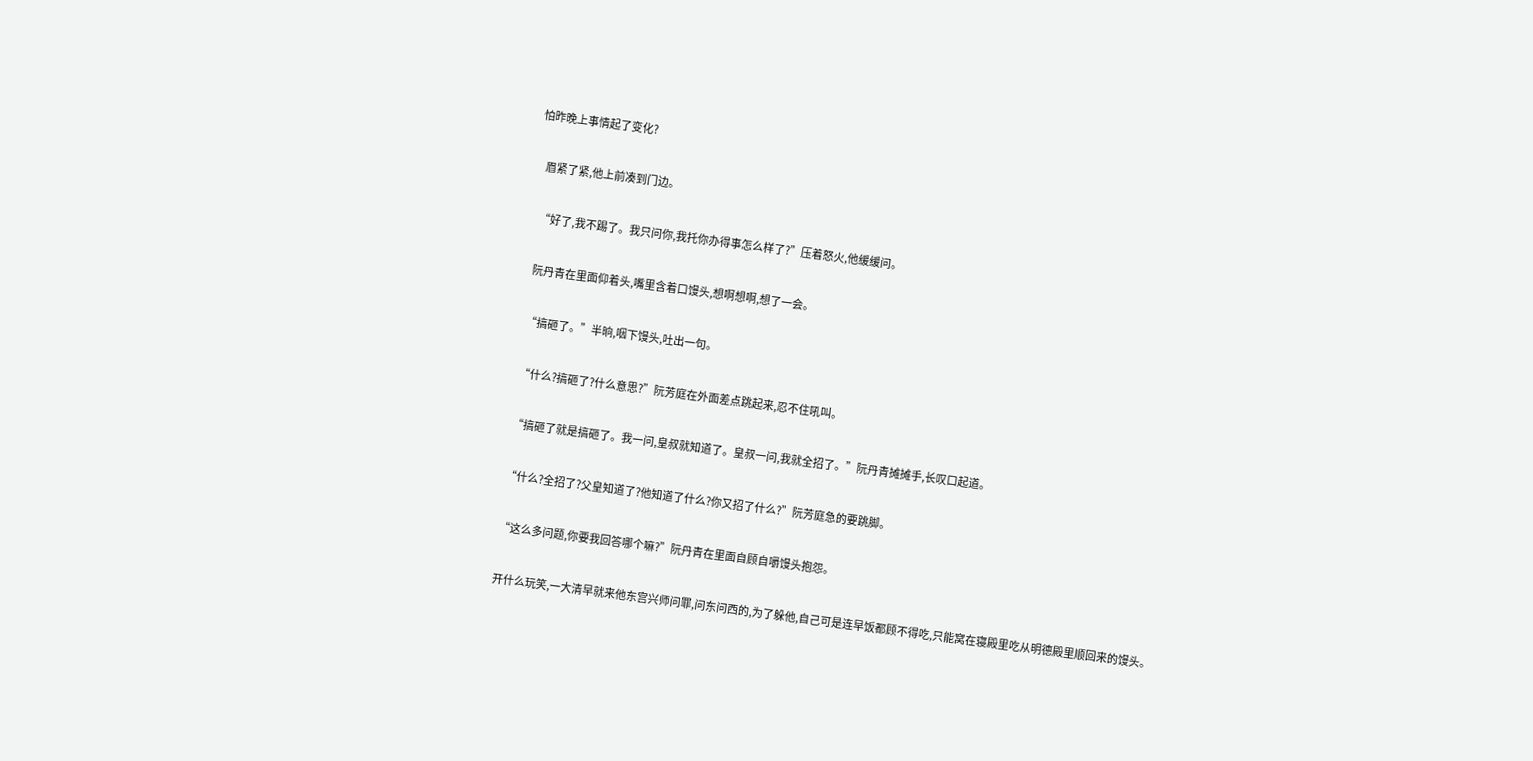怕昨晚上事情起了变化?

    眉紧了紧,他上前凑到门边。

    “好了,我不踢了。我只问你,我托你办得事怎么样了?”压着怒火,他缓缓问。

    阮丹青在里面仰着头,嘴里含着口馒头,想啊想啊,想了一会。

    “搞砸了。”半晌,咽下馒头,吐出一句。

    “什么?搞砸了?什么意思?”阮芳庭在外面差点跳起来,忍不住吼叫。

    “搞砸了就是搞砸了。我一问,皇叔就知道了。皇叔一问,我就全招了。”阮丹青摊摊手,长叹口起道。

    “什么?全招了?父皇知道了?他知道了什么?你又招了什么?”阮芳庭急的要跳脚。

    “这么多问题,你要我回答哪个嘛?”阮丹青在里面自顾自嚼馒头抱怨。

    开什么玩笑,一大清早就来他东宫兴师问罪,问东问西的,为了躲他,自己可是连早饭都顾不得吃,只能窝在寝殿里吃从明德殿里顺回来的馒头。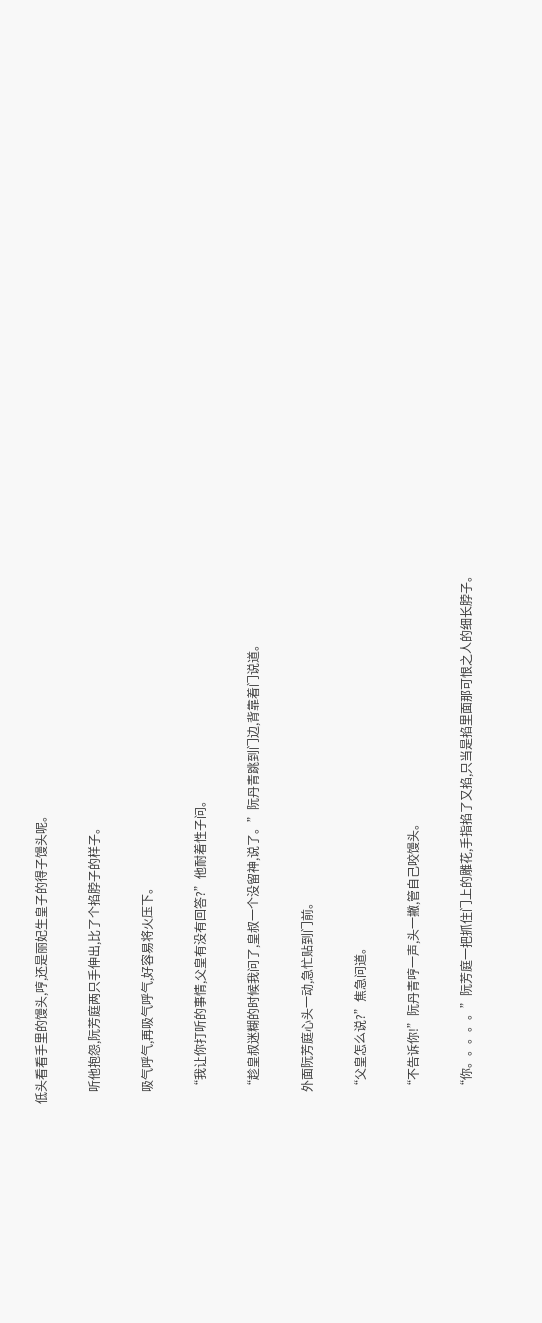低头看看手里的馒头,哼,还是丽妃生皇子的得子馒头呢。

    听他抱怨,阮芳庭两只手伸出,比了个掐脖子的样子。

    吸气呼气,再吸气呼气,好容易将火压下。

    “我让你打听的事情,父皇有没有回答?”他耐着性子问。

    “趁皇叔迷糊的时候我问了,皇叔一个没留神,说了。”阮丹青跳到门边,背靠着门说道。

    外面阮芳庭心头一动,急忙贴到门前。

    “父皇怎么说?”焦急问道。

    “不告诉你!”阮丹青哼一声,头一撇,管自己咬馒头。

    “你。。。。。”阮芳庭一把抓住门上的雕花,手指掐了又掐,只当是掐里面那可恨之人的细长脖子。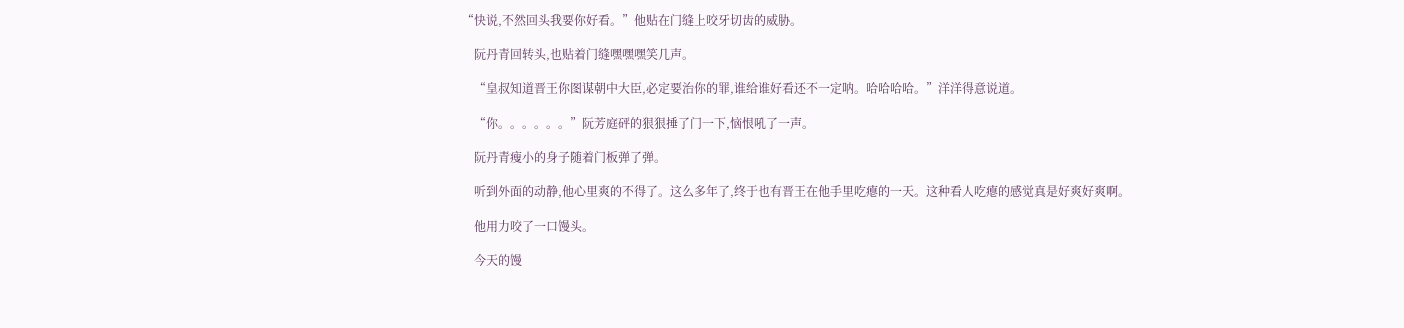“快说,不然回头我要你好看。”他贴在门缝上咬牙切齿的威胁。

    阮丹青回转头,也贴着门缝嘿嘿嘿笑几声。

    “皇叔知道晋王你图谋朝中大臣,必定要治你的罪,谁给谁好看还不一定呐。哈哈哈哈。”洋洋得意说道。

    “你。。。。。。”阮芳庭砰的狠狠捶了门一下,恼恨吼了一声。

    阮丹青瘦小的身子随着门板弹了弹。

    听到外面的动静,他心里爽的不得了。这么多年了,终于也有晋王在他手里吃瘪的一天。这种看人吃瘪的感觉真是好爽好爽啊。

    他用力咬了一口馒头。

    今天的馒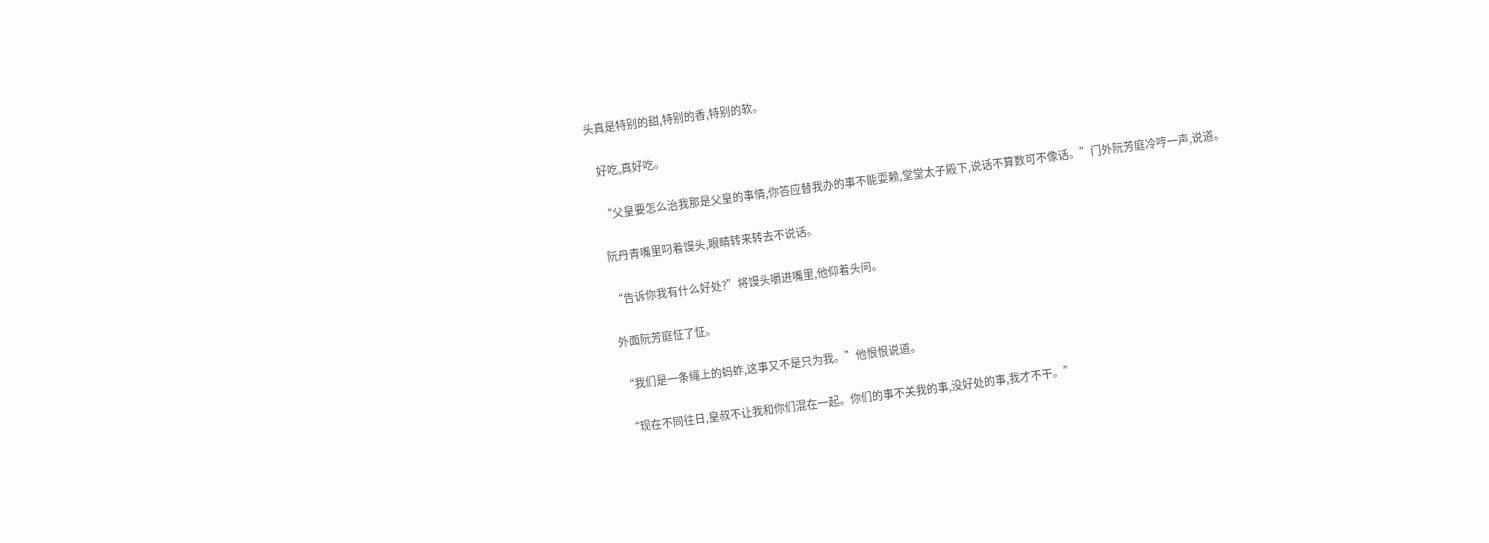头真是特别的甜,特别的香,特别的软。

    好吃,真好吃。

    “父皇要怎么治我那是父皇的事情,你答应替我办的事不能耍赖,堂堂太子殿下,说话不算数可不像话。”门外阮芳庭冷哼一声,说道。

    阮丹青嘴里叼着馒头,眼睛转来转去不说话。

    “告诉你我有什么好处?”将馒头嚼进嘴里,他仰着头问。

    外面阮芳庭怔了怔。

    “我们是一条绳上的蚂蚱,这事又不是只为我。”他恨恨说道。

    “现在不同往日,皇叔不让我和你们混在一起。你们的事不关我的事,没好处的事,我才不干。”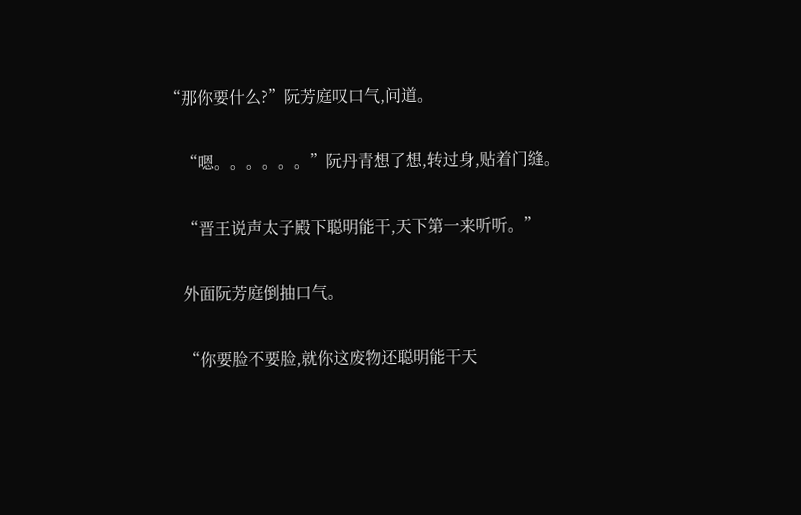“那你要什么?”阮芳庭叹口气,问道。

    “嗯。。。。。。”阮丹青想了想,转过身,贴着门缝。

    “晋王说声太子殿下聪明能干,天下第一来听听。”

    外面阮芳庭倒抽口气。

    “你要脸不要脸,就你这废物还聪明能干天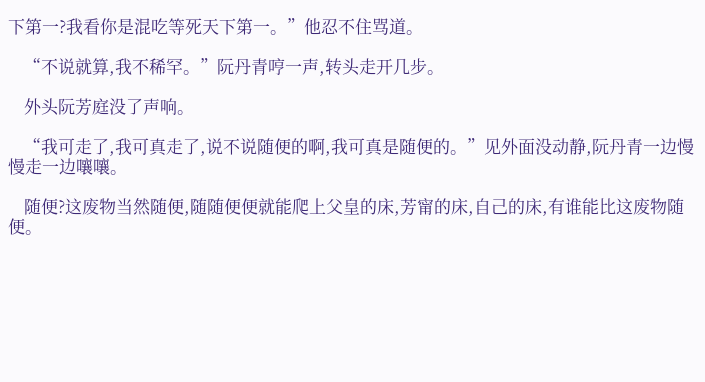下第一?我看你是混吃等死天下第一。”他忍不住骂道。

    “不说就算,我不稀罕。”阮丹青哼一声,转头走开几步。

    外头阮芳庭没了声响。

    “我可走了,我可真走了,说不说随便的啊,我可真是随便的。”见外面没动静,阮丹青一边慢慢走一边嚷嚷。

    随便?这废物当然随便,随随便便就能爬上父皇的床,芳甯的床,自己的床,有谁能比这废物随便。